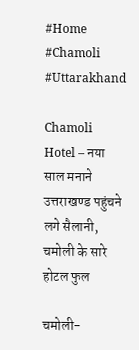#Home #Chamoli #Uttarakhand

Chamoli Hotel – नया साल मनाने उत्तराखण्ड पहुंचने लगे सैलानी, चमोली के सारे होटल फुल

चमोली-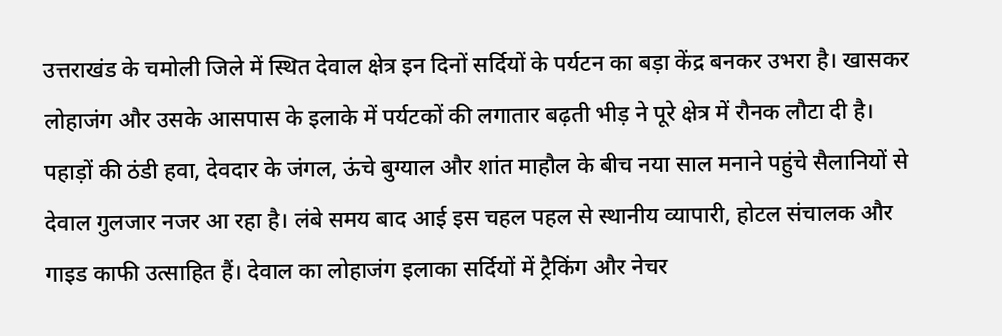उत्तराखंड के चमोली जिले में स्थित देवाल क्षेत्र इन दिनों सर्दियों के पर्यटन का बड़ा केंद्र बनकर उभरा है। खासकर लोहाजंग और उसके आसपास के इलाके में पर्यटकों की लगातार बढ़ती भीड़ ने पूरे क्षेत्र में रौनक लौटा दी है। पहाड़ों की ठंडी हवा, देवदार के जंगल, ऊंचे बुग्याल और शांत माहौल के बीच नया साल मनाने पहुंचे सैलानियों से देवाल गुलजार नजर आ रहा है। लंबे समय बाद आई इस चहल पहल से स्थानीय व्यापारी, होटल संचालक और गाइड काफी उत्साहित हैं। देवाल का लोहाजंग इलाका सर्दियों में ट्रैकिंग और नेचर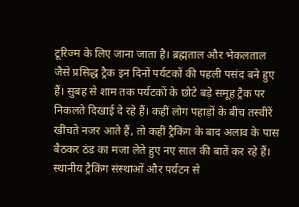टूरिज्म के लिए जाना जाता है। ब्रह्मताल और भेकलताल जैसे प्रसिद्ध ट्रैक इन दिनों पर्यटकों की पहली पसंद बने हुए हैं। सुबह से शाम तक पर्यटकों के छोटे बड़े समूह ट्रैक पर निकलते दिखाई दे रहे हैं। कहीं लोग पहाड़ों के बीच तस्वीरें खींचते नजर आते हैं, तो कहीं ट्रैकिंग के बाद अलाव के पास बैठकर ठंड का मजा लेते हुए नए साल की बातें कर रहे हैं। स्थानीय ट्रैकिंग संस्थाओं और पर्यटन से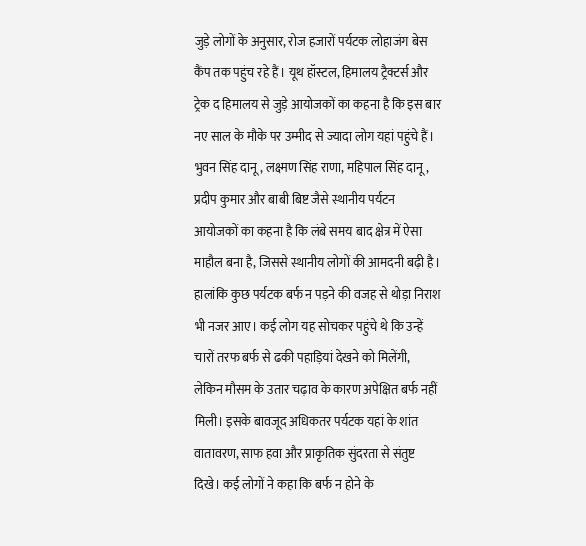जुड़े लोगों के अनुसार, रोज हजारों पर्यटक लोहाजंग बेस कैंप तक पहुंच रहे हैं। यूथ हॉस्टल, हिमालय ट्रैक्टर्स और ट्रेक द हिमालय से जुड़े आयोजकों का कहना है कि इस बार नए साल के मौके पर उम्मीद से ज्यादा लोग यहां पहुंचे हैं। भुवन सिंह दानू, लक्ष्मण सिंह राणा, महिपाल सिंह दानू, प्रदीप कुमार और बाबी बिष्ट जैसे स्थानीय पर्यटन आयोजकों का कहना है कि लंबे समय बाद क्षेत्र में ऐसा माहौल बना है, जिससे स्थानीय लोगों की आमदनी बढ़ी है। हालांकि कुछ पर्यटक बर्फ न पड़ने की वजह से थोड़ा निराश भी नजर आए। कई लोग यह सोचकर पहुंचे थे कि उन्हें चारों तरफ बर्फ से ढकी पहाड़ियां देखने को मिलेंगी, लेकिन मौसम के उतार चढ़ाव के कारण अपेक्षित बर्फ नहीं मिली। इसके बावजूद अधिकतर पर्यटक यहां के शांत वातावरण, साफ हवा और प्राकृतिक सुंदरता से संतुष्ट दिखे। कई लोगों ने कहा कि बर्फ न होने के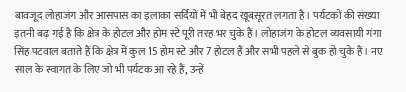बावजूद लोहाजंग और आसपास का इलाका सर्दियों में भी बेहद खूबसूरत लगता है। पर्यटकों की संख्या इतनी बढ़ गई है कि क्षेत्र के होटल और होम स्टे पूरी तरह भर चुके हैं। लोहाजंग के होटल व्यवसायी गंगा सिंह पटवाल बताते हैं कि क्षेत्र में कुल 15 होम स्टे और 7 होटल हैं और सभी पहले से बुक हो चुके हैं। नए साल के स्वागत के लिए जो भी पर्यटक आ रहे हैं, उन्हें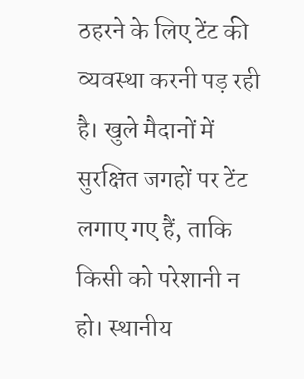ठहरने के लिए टेंट की व्यवस्था करनी पड़ रही है। खुले मैदानों में सुरक्षित जगहों पर टेंट लगाए गए हैं, ताकि किसी को परेशानी न हो। स्थानीय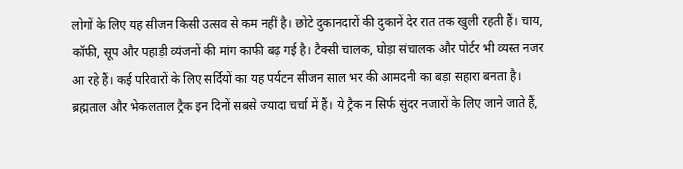लोगों के लिए यह सीजन किसी उत्सव से कम नहीं है। छोटे दुकानदारों की दुकानें देर रात तक खुली रहती हैं। चाय, कॉफी, सूप और पहाड़ी व्यंजनों की मांग काफी बढ़ गई है। टैक्सी चालक, घोड़ा संचालक और पोर्टर भी व्यस्त नजर आ रहे हैं। कई परिवारों के लिए सर्दियों का यह पर्यटन सीजन साल भर की आमदनी का बड़ा सहारा बनता है। ब्रह्मताल और भेकलताल ट्रैक इन दिनों सबसे ज्यादा चर्चा में हैं। ये ट्रैक न सिर्फ सुंदर नजारों के लिए जाने जाते हैं,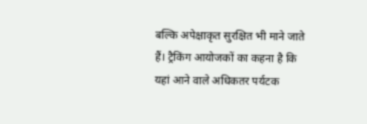बल्कि अपेक्षाकृत सुरक्षित भी माने जाते हैं। ट्रैकिंग आयोजकों का कहना है कि यहां आने वाले अधिकतर पर्यटक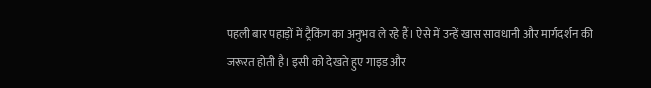पहली बार पहाड़ों में ट्रैकिंग का अनुभव ले रहे हैं। ऐसे में उन्हें खास सावधानी और मार्गदर्शन की जरूरत होती है। इसी को देखते हुए गाइड और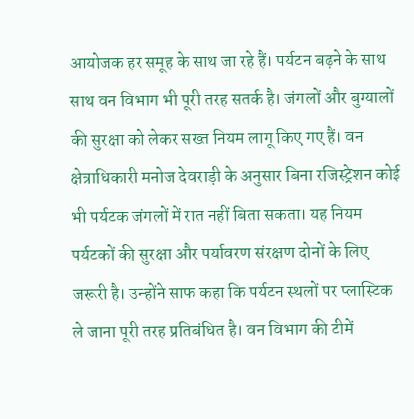आयोजक हर समूह के साथ जा रहे हैं। पर्यटन बढ़ने के साथ साथ वन विभाग भी पूरी तरह सतर्क है। जंगलों और बुग्यालों की सुरक्षा को लेकर सख्त नियम लागू किए गए हैं। वन क्षेत्राधिकारी मनोज देवराड़ी के अनुसार बिना रजिस्ट्रेशन कोई भी पर्यटक जंगलों में रात नहीं बिता सकता। यह नियम पर्यटकों की सुरक्षा और पर्यावरण संरक्षण दोनों के लिए जरूरी है। उन्होंने साफ कहा कि पर्यटन स्थलों पर प्लास्टिक ले जाना पूरी तरह प्रतिबंधित है। वन विभाग की टीमें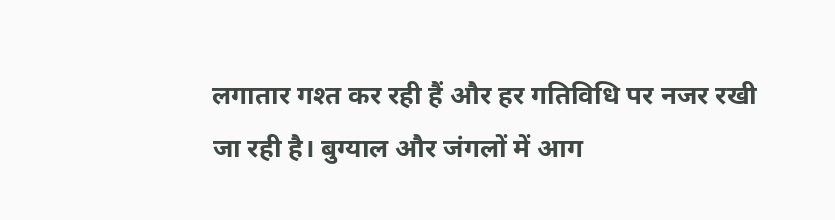लगातार गश्त कर रही हैं और हर गतिविधि पर नजर रखी जा रही है। बुग्याल और जंगलों में आग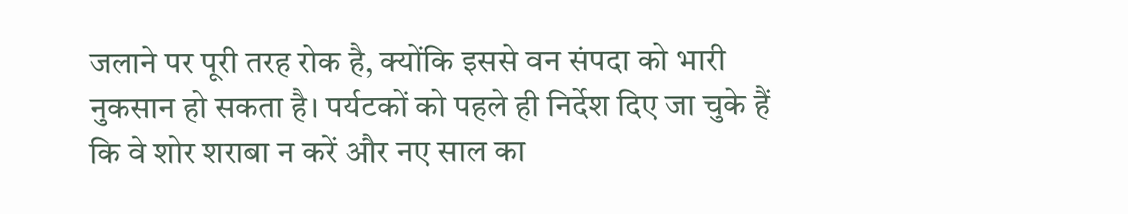जलाने पर पूरी तरह रोक है, क्योंकि इससे वन संपदा को भारी नुकसान हो सकता है। पर्यटकों को पहले ही निर्देश दिए जा चुके हैं कि वे शोर शराबा न करें और नए साल का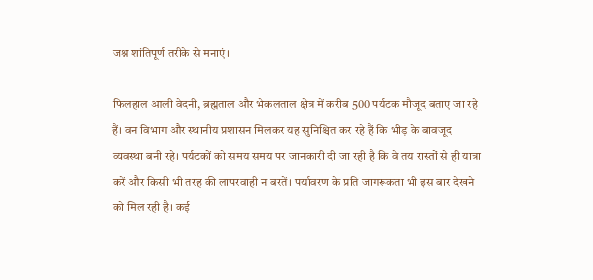जश्न शांतिपूर्ण तरीके से मनाएं।

फिलहाल आली वेदनी, ब्रह्मताल और भेकलताल क्षेत्र में करीब 500 पर्यटक मौजूद बताए जा रहे हैं। वन विभाग और स्थानीय प्रशासन मिलकर यह सुनिश्चित कर रहे हैं कि भीड़ के बावजूद व्यवस्था बनी रहे। पर्यटकों को समय समय पर जानकारी दी जा रही है कि वे तय रास्तों से ही यात्रा करें और किसी भी तरह की लापरवाही न बरतें। पर्यावरण के प्रति जागरूकता भी इस बार देखने को मिल रही है। कई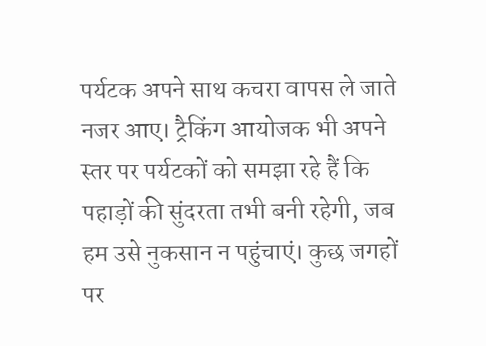पर्यटक अपने साथ कचरा वापस ले जाते नजर आए। ट्रैकिंग आयोजक भी अपने स्तर पर पर्यटकों को समझा रहे हैं कि पहाड़ों की सुंदरता तभी बनी रहेगी, जब हम उसे नुकसान न पहुंचाएं। कुछ जगहों पर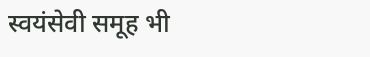स्वयंसेवी समूह भी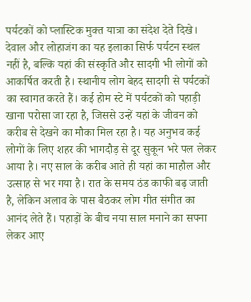पर्यटकों को प्लास्टिक मुक्त यात्रा का संदेश देते दिखे। देवाल और लोहाजंग का यह इलाका सिर्फ पर्यटन स्थल नहीं है, बल्कि यहां की संस्कृति और सादगी भी लोगों को आकर्षित करती है। स्थानीय लोग बेहद सादगी से पर्यटकों का स्वागत करते हैं। कई होम स्टे में पर्यटकों को पहाड़ी खाना परोसा जा रहा है, जिससे उन्हें यहां के जीवन को करीब से देखने का मौका मिल रहा है। यह अनुभव कई लोगों के लिए शहर की भागदौड़ से दूर सुकून भरे पल लेकर आया है। नए साल के करीब आते ही यहां का माहौल और उत्साह से भर गया है। रात के समय ठंड काफी बढ़ जाती है, लेकिन अलाव के पास बैठकर लोग गीत संगीत का आनंद लेते हैं। पहाड़ों के बीच नया साल मनाने का सपना लेकर आए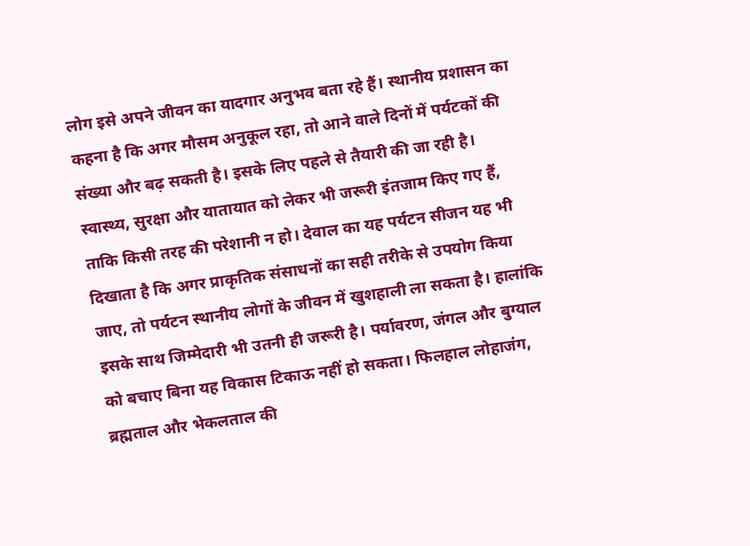लोग इसे अपने जीवन का यादगार अनुभव बता रहे हैं। स्थानीय प्रशासन का कहना है कि अगर मौसम अनुकूल रहा, तो आने वाले दिनों में पर्यटकों की संख्या और बढ़ सकती है। इसके लिए पहले से तैयारी की जा रही है। स्वास्थ्य, सुरक्षा और यातायात को लेकर भी जरूरी इंतजाम किए गए हैं, ताकि किसी तरह की परेशानी न हो। देवाल का यह पर्यटन सीजन यह भी दिखाता है कि अगर प्राकृतिक संसाधनों का सही तरीके से उपयोग किया जाए, तो पर्यटन स्थानीय लोगों के जीवन में खुशहाली ला सकता है। हालांकि इसके साथ जिम्मेदारी भी उतनी ही जरूरी है। पर्यावरण, जंगल और बुग्याल को बचाए बिना यह विकास टिकाऊ नहीं हो सकता। फिलहाल लोहाजंग, ब्रह्मताल और भेकलताल की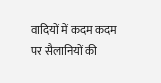वादियों में कदम कदम पर सैलानियों की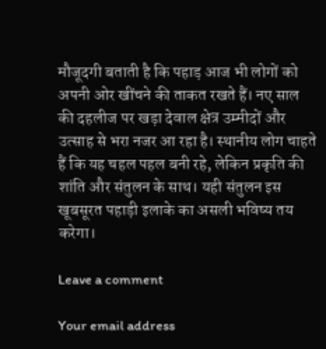मौजूदगी बताती है कि पहाड़ आज भी लोगों को अपनी ओर खींचने की ताकत रखते हैं। नए साल की दहलीज पर खड़ा देवाल क्षेत्र उम्मीदों और उत्साह से भरा नजर आ रहा है। स्थानीय लोग चाहते हैं कि यह चहल पहल बनी रहे, लेकिन प्रकृति की शांति और संतुलन के साथ। यही संतुलन इस खूबसूरत पहाड़ी इलाके का असली भविष्य तय करेगा।

Leave a comment

Your email address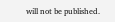will not be published.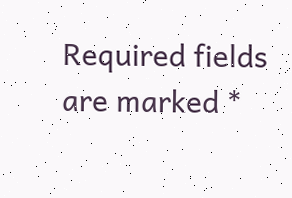Required fields are marked *